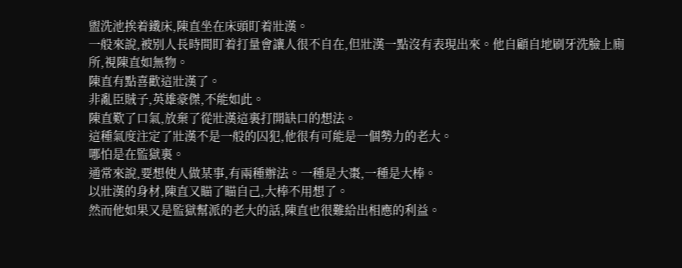盥洗池挨着鐵床,陳直坐在床頭盯着壯漢。
一般來說,被别人長時間盯着打量會讓人很不自在,但壯漢一點沒有表現出來。他自顧自地刷牙洗臉上廁所,視陳直如無物。
陳直有點喜歡這壯漢了。
非亂臣賊子,英雄豪傑,不能如此。
陳直歎了口氣,放棄了從壯漢這裏打開缺口的想法。
這種氣度注定了壯漢不是一般的囚犯,他很有可能是一個勢力的老大。
哪怕是在監獄裏。
通常來說,要想使人做某事,有兩種辦法。一種是大棗,一種是大棒。
以壯漢的身材,陳直又瞄了瞄自己,大棒不用想了。
然而他如果又是監獄幫派的老大的話,陳直也很難給出相應的利益。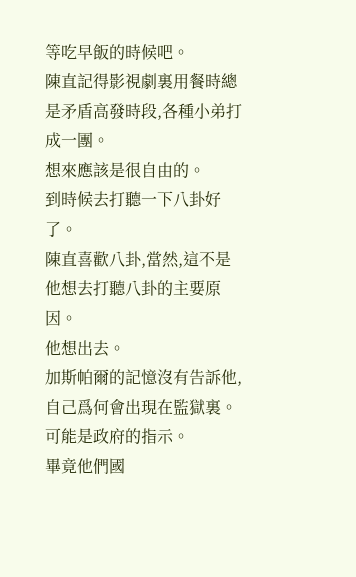等吃早飯的時候吧。
陳直記得影視劇裏用餐時總是矛盾高發時段,各種小弟打成一團。
想來應該是很自由的。
到時候去打聽一下八卦好了。
陳直喜歡八卦,當然,這不是他想去打聽八卦的主要原因。
他想出去。
加斯帕爾的記憶沒有告訴他,自己爲何會出現在監獄裏。
可能是政府的指示。
畢竟他們國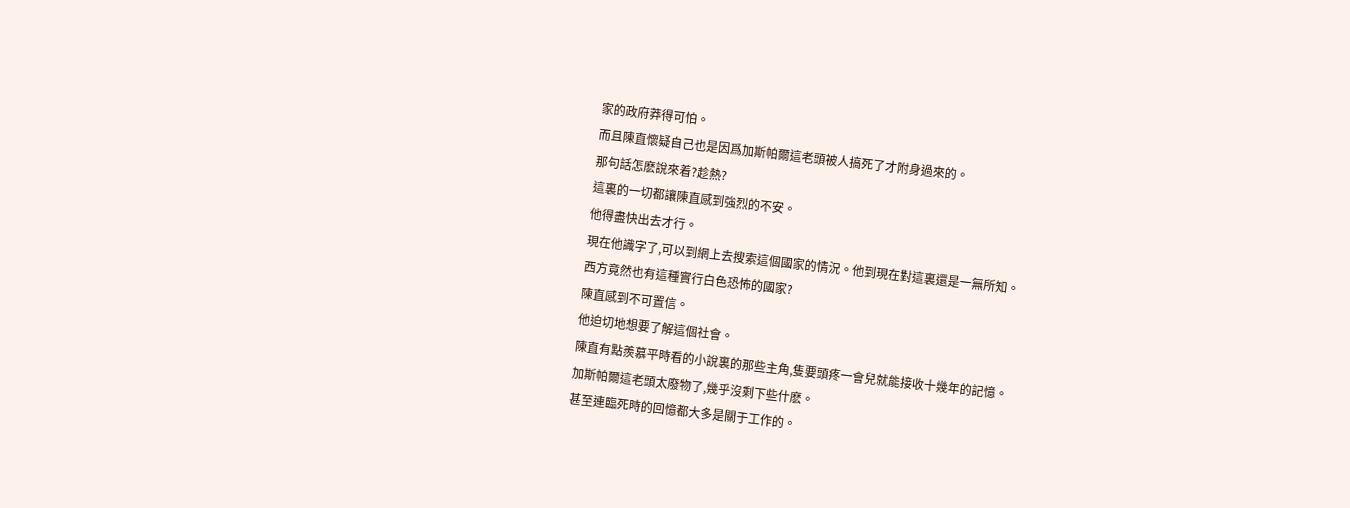家的政府莽得可怕。
而且陳直懷疑自己也是因爲加斯帕爾這老頭被人搞死了才附身過來的。
那句話怎麽說來着?趁熱?
這裏的一切都讓陳直感到強烈的不安。
他得盡快出去才行。
現在他識字了,可以到網上去搜索這個國家的情況。他到現在對這裏還是一無所知。
西方竟然也有這種實行白色恐怖的國家?
陳直感到不可置信。
他迫切地想要了解這個社會。
陳直有點羨慕平時看的小說裏的那些主角,隻要頭疼一會兒就能接收十幾年的記憶。
加斯帕爾這老頭太廢物了,幾乎沒剩下些什麽。
甚至連臨死時的回憶都大多是關于工作的。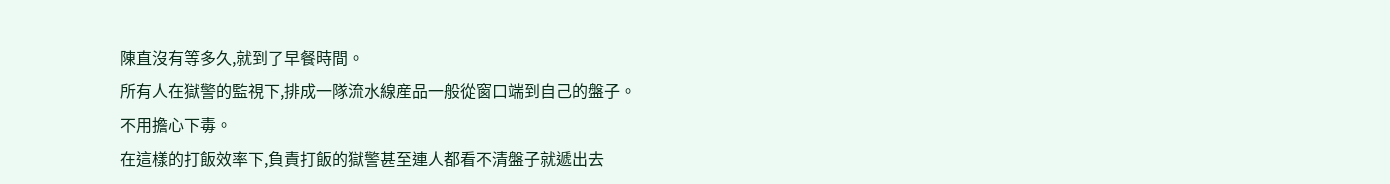陳直沒有等多久,就到了早餐時間。
所有人在獄警的監視下,排成一隊流水線産品一般從窗口端到自己的盤子。
不用擔心下毒。
在這樣的打飯效率下,負責打飯的獄警甚至連人都看不清盤子就遞出去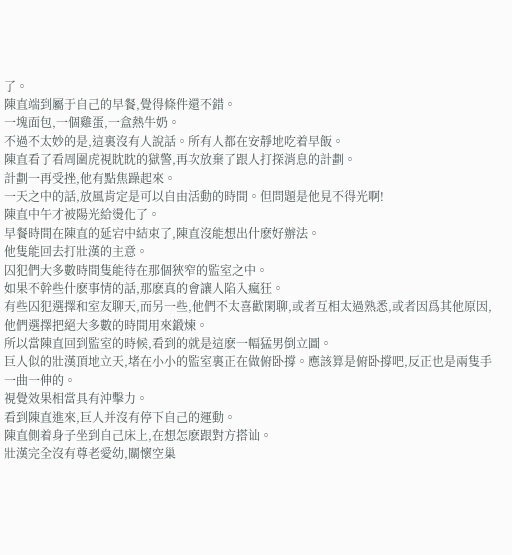了。
陳直端到屬于自己的早餐,覺得條件還不錯。
一塊面包,一個雞蛋,一盒熱牛奶。
不過不太妙的是,這裏沒有人說話。所有人都在安靜地吃着早飯。
陳直看了看周圍虎視眈眈的獄警,再次放棄了跟人打探消息的計劃。
計劃一再受挫,他有點焦躁起來。
一天之中的話,放風肯定是可以自由活動的時間。但問題是他見不得光啊!
陳直中午才被陽光給燙化了。
早餐時間在陳直的延宕中結束了,陳直沒能想出什麽好辦法。
他隻能回去打壯漢的主意。
囚犯們大多數時間隻能待在那個狹窄的監室之中。
如果不幹些什麽事情的話,那麽真的會讓人陷入瘋狂。
有些囚犯選擇和室友聊天,而另一些,他們不太喜歡閑聊,或者互相太過熟悉,或者因爲其他原因,他們選擇把絕大多數的時間用來鍛煉。
所以當陳直回到監室的時候,看到的就是這麽一幅猛男倒立圖。
巨人似的壯漢頂地立天,堵在小小的監室裏正在做俯卧撐。應該算是俯卧撐吧,反正也是兩隻手一曲一伸的。
視覺效果相當具有沖擊力。
看到陳直進來,巨人并沒有停下自己的運動。
陳直側着身子坐到自己床上,在想怎麽跟對方搭讪。
壯漢完全沒有尊老愛幼,關懷空巢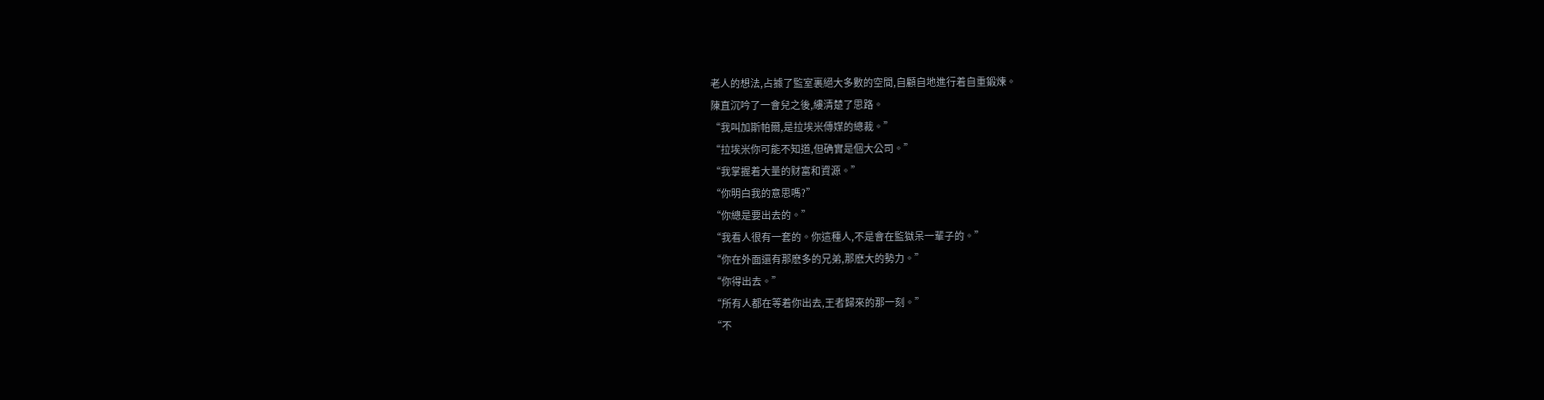老人的想法,占據了監室裏絕大多數的空間,自顧自地進行着自重鍛煉。
陳直沉吟了一會兒之後,縷清楚了思路。
“我叫加斯帕爾,是拉埃米傳媒的總裁。”
“拉埃米你可能不知道,但确實是個大公司。”
“我掌握着大量的财富和資源。”
“你明白我的意思嗎?”
“你總是要出去的。”
“我看人很有一套的。你這種人,不是會在監獄呆一輩子的。”
“你在外面還有那麽多的兄弟,那麽大的勢力。”
“你得出去。”
“所有人都在等着你出去,王者歸來的那一刻。”
“不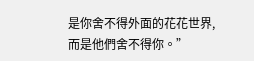是你舍不得外面的花花世界,而是他們舍不得你。”